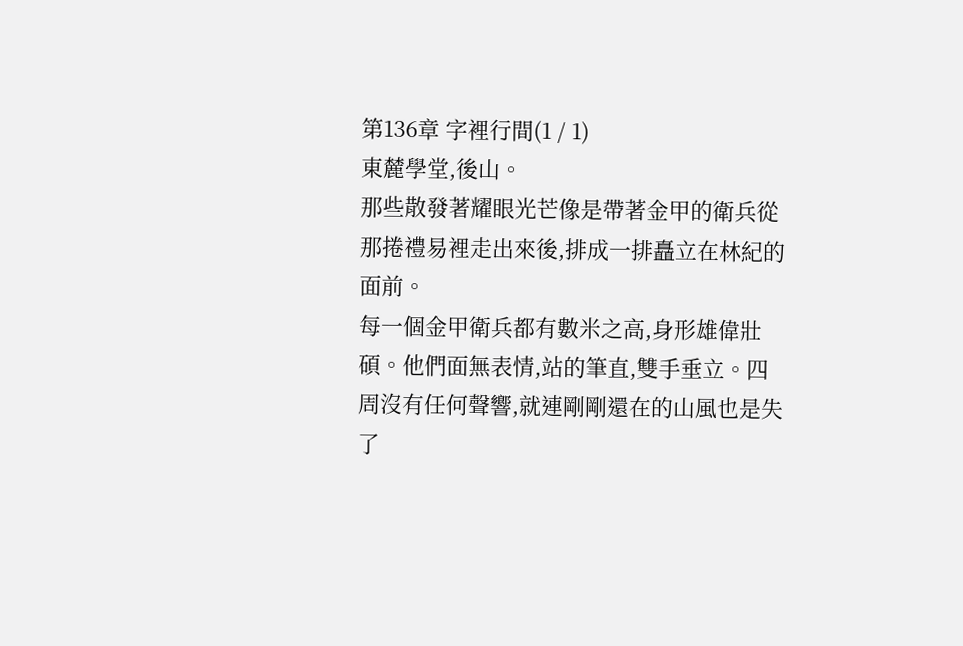第136章 字裡行間(1 / 1)
東麓學堂,後山。
那些散發著耀眼光芒像是帶著金甲的衛兵從那捲禮易裡走出來後,排成一排矗立在林紀的面前。
每一個金甲衛兵都有數米之高,身形雄偉壯碩。他們面無表情,站的筆直,雙手垂立。四周沒有任何聲響,就連剛剛還在的山風也是失了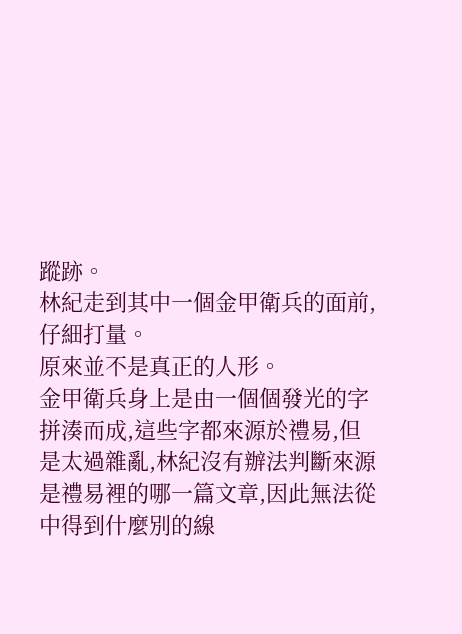蹤跡。
林紀走到其中一個金甲衛兵的面前,仔細打量。
原來並不是真正的人形。
金甲衛兵身上是由一個個發光的字拼湊而成,這些字都來源於禮易,但是太過雜亂,林紀沒有辦法判斷來源是禮易裡的哪一篇文章,因此無法從中得到什麼別的線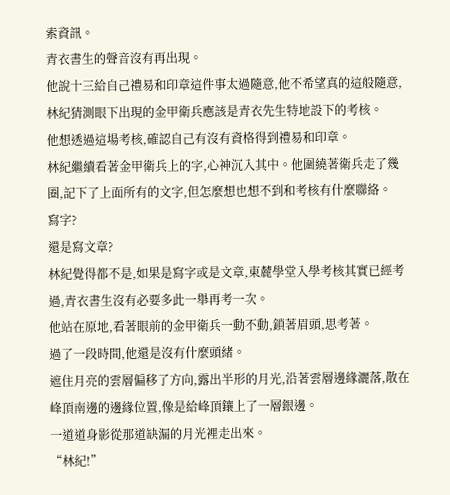索資訊。
青衣書生的聲音沒有再出現。
他說十三給自己禮易和印章這件事太過隨意,他不希望真的這般隨意,林紀猜測眼下出現的金甲衛兵應該是青衣先生特地設下的考核。
他想透過這場考核,確認自己有沒有資格得到禮易和印章。
林紀繼續看著金甲衛兵上的字,心神沉入其中。他圍繞著衛兵走了幾圈,記下了上面所有的文字,但怎麼想也想不到和考核有什麼聯絡。
寫字?
還是寫文章?
林紀覺得都不是,如果是寫字或是文章,東麓學堂入學考核其實已經考過,青衣書生沒有必要多此一舉再考一次。
他站在原地,看著眼前的金甲衛兵一動不動,鎖著眉頭,思考著。
過了一段時間,他還是沒有什麼頭緒。
遮住月亮的雲層偏移了方向,露出半形的月光,沿著雲層邊緣灑落,散在峰頂南邊的邊緣位置,像是給峰頂鑲上了一層銀邊。
一道道身影從那道缺漏的月光裡走出來。
“林紀!”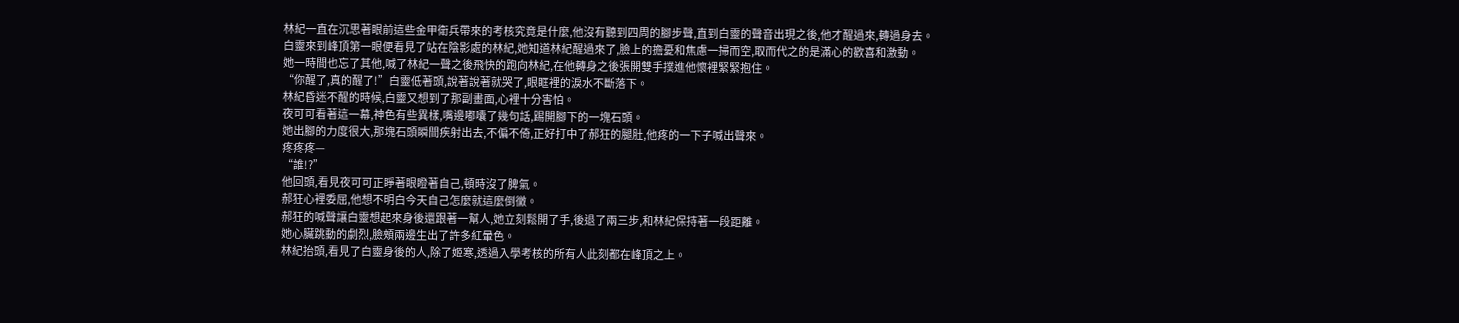林紀一直在沉思著眼前這些金甲衛兵帶來的考核究竟是什麼,他沒有聽到四周的腳步聲,直到白靈的聲音出現之後,他才醒過來,轉過身去。
白靈來到峰頂第一眼便看見了站在陰影處的林紀,她知道林紀醒過來了,臉上的擔憂和焦慮一掃而空,取而代之的是滿心的歡喜和激動。
她一時間也忘了其他,喊了林紀一聲之後飛快的跑向林紀,在他轉身之後張開雙手撲進他懷裡緊緊抱住。
“你醒了,真的醒了!”白靈低著頭,說著說著就哭了,眼眶裡的淚水不斷落下。
林紀昏迷不醒的時候,白靈又想到了那副畫面,心裡十分害怕。
夜可可看著這一幕,神色有些異樣,嘴邊嘟囔了幾句話,踢開腳下的一塊石頭。
她出腳的力度很大,那塊石頭瞬間疾射出去,不偏不倚,正好打中了郝狂的腿肚,他疼的一下子喊出聲來。
疼疼疼—
“誰!?”
他回頭,看見夜可可正睜著眼瞪著自己,頓時沒了脾氣。
郝狂心裡委屈,他想不明白今天自己怎麼就這麼倒黴。
郝狂的喊聲讓白靈想起來身後還跟著一幫人,她立刻鬆開了手,後退了兩三步,和林紀保持著一段距離。
她心臟跳動的劇烈,臉頰兩邊生出了許多紅暈色。
林紀抬頭,看見了白靈身後的人,除了姬寒,透過入學考核的所有人此刻都在峰頂之上。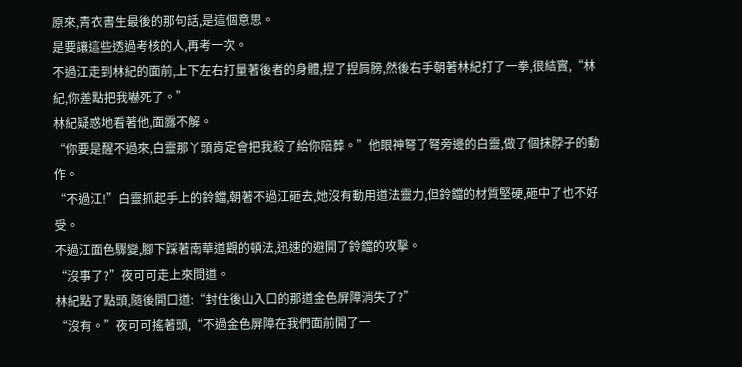原來,青衣書生最後的那句話,是這個意思。
是要讓這些透過考核的人,再考一次。
不過江走到林紀的面前,上下左右打量著後者的身體,捏了捏肩膀,然後右手朝著林紀打了一拳,很結實,“林紀,你差點把我嚇死了。”
林紀疑惑地看著他,面露不解。
“你要是醒不過來,白靈那丫頭肯定會把我殺了給你陪葬。”他眼神弩了弩旁邊的白靈,做了個抹脖子的動作。
“不過江!”白靈抓起手上的鈴鐺,朝著不過江砸去,她沒有動用道法靈力,但鈴鐺的材質堅硬,砸中了也不好受。
不過江面色驟變,腳下踩著南華道觀的頓法,迅速的避開了鈴鐺的攻擊。
“沒事了?”夜可可走上來問道。
林紀點了點頭,隨後開口道:“封住後山入口的那道金色屏障消失了?”
“沒有。”夜可可搖著頭,“不過金色屏障在我們面前開了一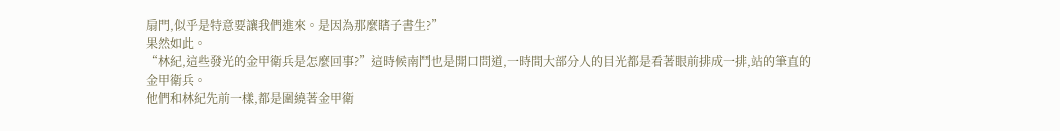扇門,似乎是特意要讓我們進來。是因為那麼瞎子書生?”
果然如此。
“林紀,這些發光的金甲衛兵是怎麼回事?”這時候南鬥也是開口問道,一時間大部分人的目光都是看著眼前排成一排,站的筆直的金甲衛兵。
他們和林紀先前一樣,都是圍繞著金甲衛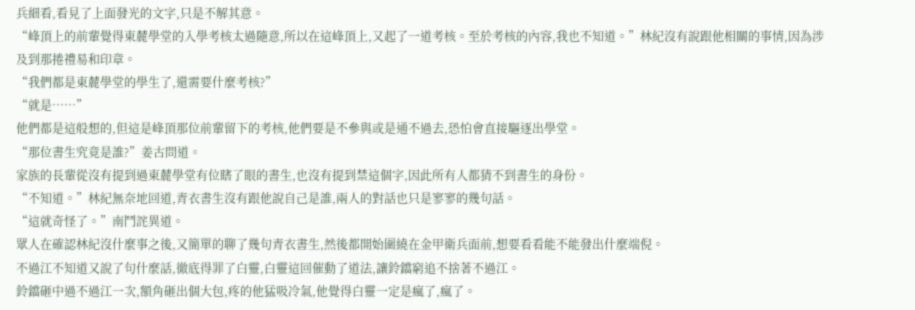兵細看,看見了上面發光的文字,只是不解其意。
“峰頂上的前輩覺得東麓學堂的入學考核太過隨意,所以在這峰頂上,又起了一道考核。至於考核的內容,我也不知道。”林紀沒有說跟他相關的事情,因為涉及到那捲禮易和印章。
“我們都是東麓學堂的學生了,還需要什麼考核?”
“就是……”
他們都是這般想的,但這是峰頂那位前輩留下的考核,他們要是不參與或是通不過去,恐怕會直接驅逐出學堂。
“那位書生究竟是誰?”姜古問道。
家族的長輩從沒有提到過東麓學堂有位瞎了眼的書生,也沒有提到禁這個字,因此所有人都猜不到書生的身份。
“不知道。”林紀無奈地回道,青衣書生沒有跟他說自己是誰,兩人的對話也只是寥寥的幾句話。
“這就奇怪了。”南鬥詫異道。
眾人在確認林紀沒什麼事之後,又簡單的聊了幾句青衣書生,然後都開始圍繞在金甲衛兵面前,想要看看能不能發出什麼端倪。
不過江不知道又說了句什麼話,徹底得罪了白靈,白靈這回催動了道法,讓鈴鐺窮追不捨著不過江。
鈴鐺砸中過不過江一次,額角砸出個大包,疼的他猛吸冷氣,他覺得白靈一定是瘋了,瘋了。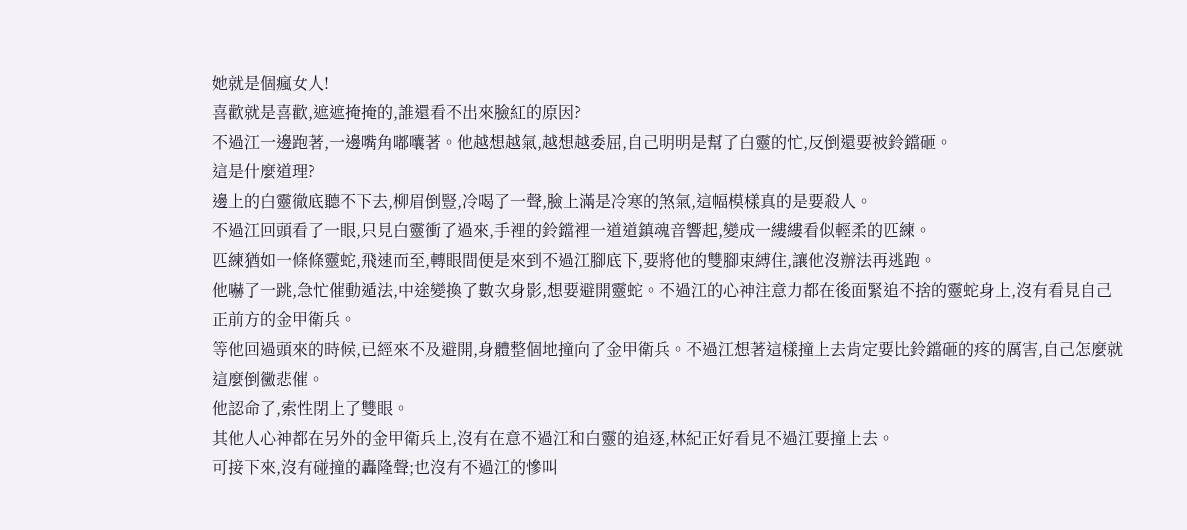她就是個瘋女人!
喜歡就是喜歡,遮遮掩掩的,誰還看不出來臉紅的原因?
不過江一邊跑著,一邊嘴角嘟囔著。他越想越氣,越想越委屈,自己明明是幫了白靈的忙,反倒還要被鈴鐺砸。
這是什麼道理?
邊上的白靈徹底聽不下去,柳眉倒豎,冷喝了一聲,臉上滿是冷寒的煞氣,這幅模樣真的是要殺人。
不過江回頭看了一眼,只見白靈衝了過來,手裡的鈴鐺裡一道道鎮魂音響起,變成一縷縷看似輕柔的匹練。
匹練猶如一條條靈蛇,飛速而至,轉眼間便是來到不過江腳底下,要將他的雙腳束縛住,讓他沒辦法再逃跑。
他嚇了一跳,急忙催動遁法,中途變換了數次身影,想要避開靈蛇。不過江的心神注意力都在後面緊追不捨的靈蛇身上,沒有看見自己正前方的金甲衛兵。
等他回過頭來的時候,已經來不及避開,身體整個地撞向了金甲衛兵。不過江想著這樣撞上去肯定要比鈴鐺砸的疼的厲害,自己怎麼就這麼倒黴悲催。
他認命了,索性閉上了雙眼。
其他人心神都在另外的金甲衛兵上,沒有在意不過江和白靈的追逐,林紀正好看見不過江要撞上去。
可接下來,沒有碰撞的轟隆聲;也沒有不過江的慘叫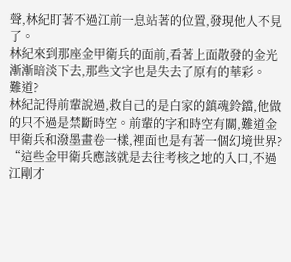聲,林紀盯著不過江前一息站著的位置,發現他人不見了。
林紀來到那座金甲衛兵的面前,看著上面散發的金光漸漸暗淡下去,那些文字也是失去了原有的華彩。
難道?
林紀記得前輩說過,救自己的是白家的鎮魂鈴鐺,他做的只不過是禁斷時空。前輩的字和時空有關,難道金甲衛兵和潑墨畫卷一樣,裡面也是有著一個幻境世界?
“這些金甲衛兵應該就是去往考核之地的入口,不過江剛才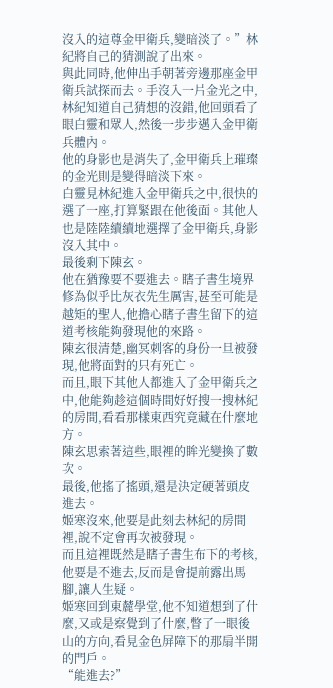沒入的這尊金甲衛兵,變暗淡了。”林紀將自己的猜測說了出來。
與此同時,他伸出手朝著旁邊那座金甲衛兵試探而去。手沒入一片金光之中,林紀知道自己猜想的沒錯,他回頭看了眼白靈和眾人,然後一步步邁入金甲衛兵體內。
他的身影也是消失了,金甲衛兵上璀璨的金光則是變得暗淡下來。
白靈見林紀進入金甲衛兵之中,很快的選了一座,打算緊跟在他後面。其他人也是陸陸續續地選擇了金甲衛兵,身影沒入其中。
最後剩下陳玄。
他在猶豫要不要進去。瞎子書生境界修為似乎比灰衣先生厲害,甚至可能是越矩的聖人,他擔心瞎子書生留下的這道考核能夠發現他的來路。
陳玄很清楚,幽冥刺客的身份一旦被發現,他將面對的只有死亡。
而且,眼下其他人都進入了金甲衛兵之中,他能夠趁這個時間好好搜一搜林紀的房間,看看那樣東西究竟藏在什麼地方。
陳玄思索著這些,眼裡的眸光變換了數次。
最後,他搖了搖頭,還是決定硬著頭皮進去。
姬寒沒來,他要是此刻去林紀的房間裡,說不定會再次被發現。
而且這裡既然是瞎子書生布下的考核,他要是不進去,反而是會提前露出馬腳,讓人生疑。
姬寒回到東麓學堂,他不知道想到了什麼,又或是察覺到了什麼,瞥了一眼後山的方向,看見金色屏障下的那扇半開的門戶。
“能進去?”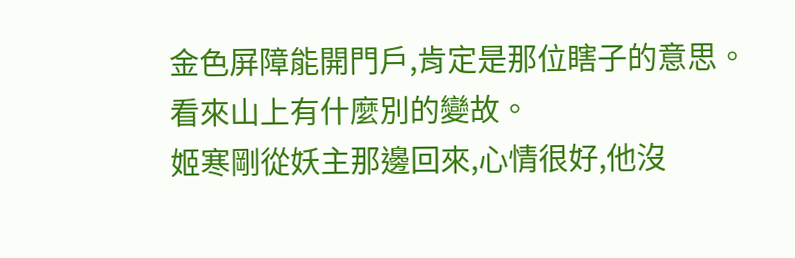金色屏障能開門戶,肯定是那位瞎子的意思。
看來山上有什麼別的變故。
姬寒剛從妖主那邊回來,心情很好,他沒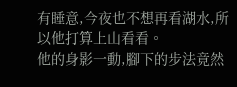有睡意,今夜也不想再看湖水,所以他打算上山看看。
他的身影一動,腳下的步法竟然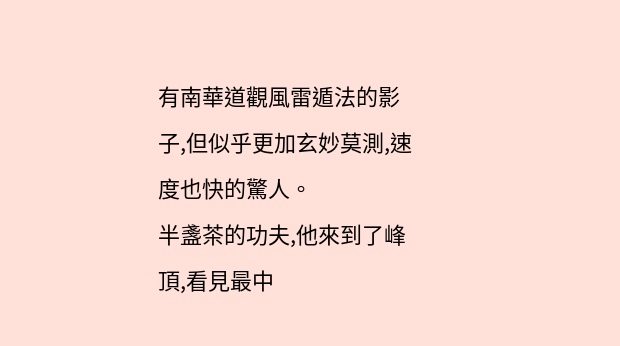有南華道觀風雷遁法的影子,但似乎更加玄妙莫測,速度也快的驚人。
半盞茶的功夫,他來到了峰頂,看見最中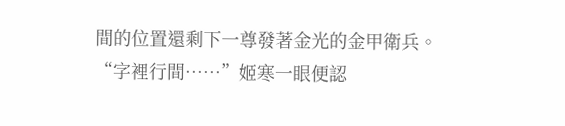間的位置還剩下一尊發著金光的金甲衛兵。
“字裡行間……”姬寒一眼便認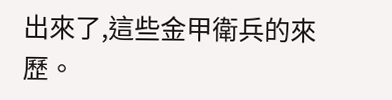出來了,這些金甲衛兵的來歷。